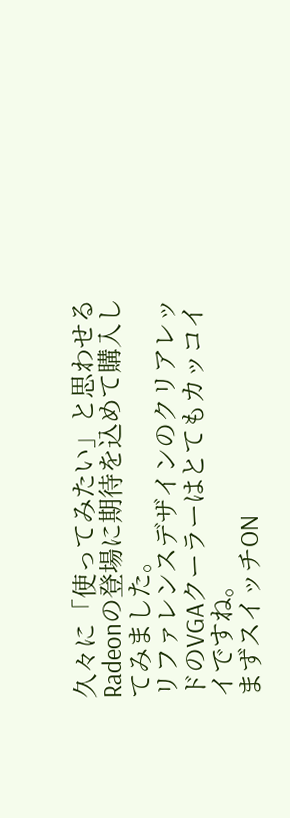久々に「使ってみたい」と思わせるRadeonの登場に期待を込めて購入してみました。
リファレンスデザインのクリアレッドのVGAクーラーはとてもカッコイイですね。
まずスイッチON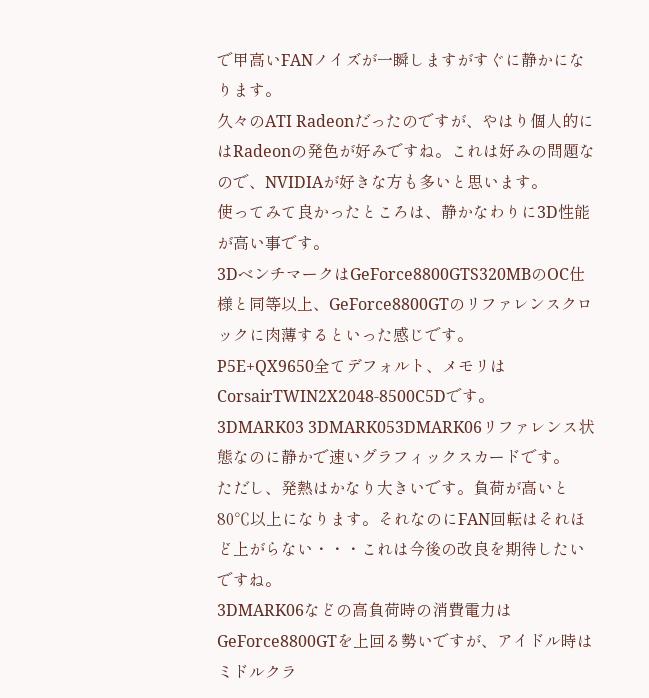で甲高いFANノイズが一瞬しますがすぐに静かになります。
久々のATI Radeonだったのですが、やはり個人的にはRadeonの発色が好みですね。これは好みの問題なので、NVIDIAが好きな方も多いと思います。
使ってみて良かったところは、静かなわりに3D性能が高い事です。
3DベンチマークはGeForce8800GTS320MBのOC仕様と同等以上、GeForce8800GTのリファレンスクロックに肉薄するといった感じです。
P5E+QX9650全てデフォルト、メモリはCorsairTWIN2X2048-8500C5Dです。
3DMARK03 3DMARK053DMARK06リファレンス状態なのに静かで速いグラフィックスカードです。
ただし、発熱はかなり大きいです。負荷が高いと80℃以上になります。それなのにFAN回転はそれほど上がらない・・・これは今後の改良を期待したいですね。
3DMARK06などの高負荷時の消費電力はGeForce8800GTを上回る勢いですが、アイドル時はミドルクラ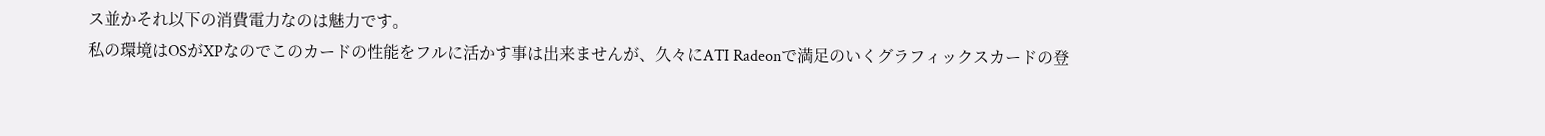ス並かそれ以下の消費電力なのは魅力です。
私の環境はOSがXPなのでこのカードの性能をフルに活かす事は出来ませんが、久々にATI Radeonで満足のいくグラフィックスカードの登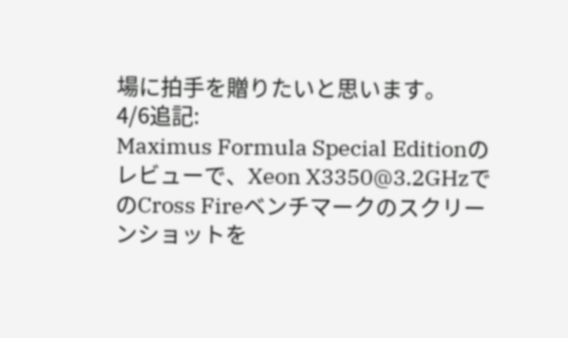場に拍手を贈りたいと思います。
4/6追記:
Maximus Formula Special Editionのレビューで、Xeon X3350@3.2GHzでのCross Fireベンチマークのスクリーンショットを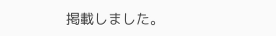掲載しました。